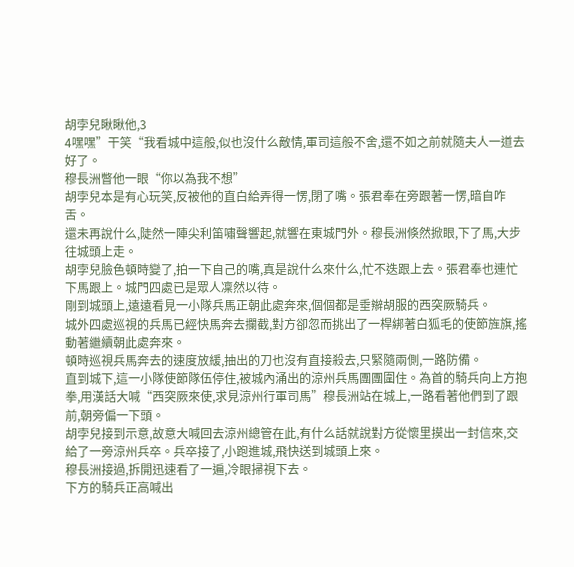胡孛兒瞅瞅他,3
4嘿嘿”干笑“我看城中這般,似也沒什么敵情,軍司這般不舍,還不如之前就隨夫人一道去好了。
穆長洲瞥他一眼“你以為我不想”
胡孛兒本是有心玩笑,反被他的直白給弄得一愣,閉了嘴。張君奉在旁跟著一愣,暗自咋舌。
還未再說什么,陡然一陣尖利笛嘯聲響起,就響在東城門外。穆長洲倏然掀眼,下了馬,大步往城頭上走。
胡孛兒臉色頓時變了,拍一下自己的嘴,真是說什么來什么,忙不迭跟上去。張君奉也連忙下馬跟上。城門四處已是眾人凜然以待。
剛到城頭上,遠遠看見一小隊兵馬正朝此處奔來,個個都是垂辮胡服的西突厥騎兵。
城外四處巡視的兵馬已經快馬奔去攔截,對方卻忽而挑出了一桿綁著白狐毛的使節旌旗,搖動著繼續朝此處奔來。
頓時巡視兵馬奔去的速度放緩,抽出的刀也沒有直接殺去,只緊隨兩側,一路防備。
直到城下,這一小隊使節隊伍停住,被城內涌出的涼州兵馬團團圍住。為首的騎兵向上方抱拳,用漢話大喊“西突厥來使,求見涼州行軍司馬”穆長洲站在城上,一路看著他們到了跟前,朝旁偏一下頭。
胡孛兒接到示意,故意大喊回去涼州總管在此,有什么話就說對方從懷里摸出一封信來,交給了一旁涼州兵卒。兵卒接了,小跑進城,飛快送到城頭上來。
穆長洲接過,拆開迅速看了一遍,冷眼掃視下去。
下方的騎兵正高喊出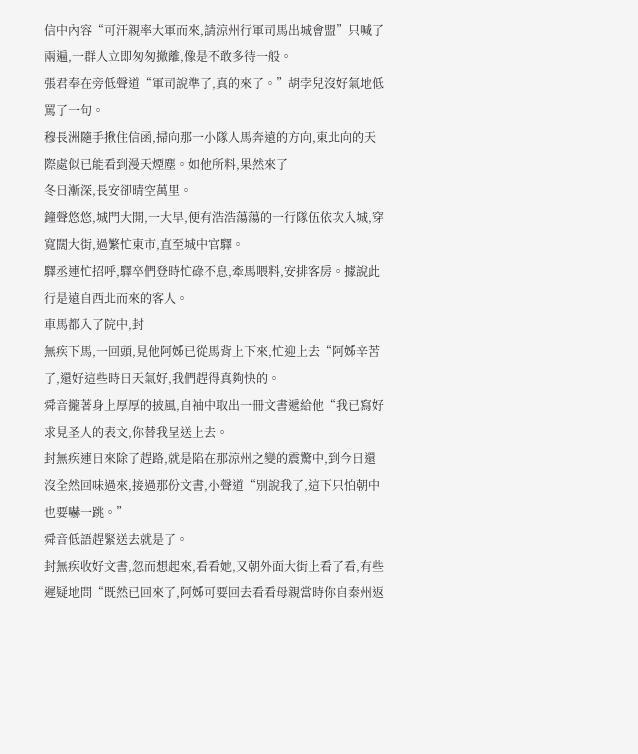信中內容“可汗親率大軍而來,請涼州行軍司馬出城會盟”只喊了兩遍,一群人立即匆匆撤離,像是不敢多待一般。
張君奉在旁低聲道“軍司說準了,真的來了。”胡孛兒沒好氣地低罵了一句。
穆長洲隨手揪住信函,掃向那一小隊人馬奔遠的方向,東北向的天際處似已能看到漫天煙塵。如他所料,果然來了
冬日漸深,長安卻晴空萬里。
鐘聲悠悠,城門大開,一大早,便有浩浩蕩蕩的一行隊伍依次入城,穿寬闊大街,過繁忙東市,直至城中官驛。
驛丞連忙招呼,驛卒們登時忙碌不息,牽馬喂料,安排客房。據說此行是遠自西北而來的客人。
車馬都入了院中,封
無疾下馬,一回頭,見他阿姊已從馬背上下來,忙迎上去“阿姊辛苦了,還好這些時日天氣好,我們趕得真夠快的。
舜音攏著身上厚厚的披風,自袖中取出一冊文書遞給他“我已寫好求見圣人的表文,你替我呈送上去。
封無疾連日來除了趕路,就是陷在那涼州之變的震驚中,到今日還沒全然回味過來,接過那份文書,小聲道“別說我了,這下只怕朝中也要嚇一跳。”
舜音低語趕緊送去就是了。
封無疾收好文書,忽而想起來,看看她,又朝外面大街上看了看,有些遲疑地問“既然已回來了,阿姊可要回去看看母親當時你自秦州返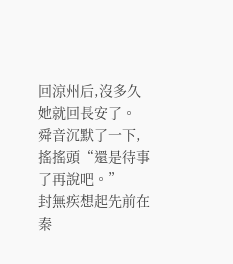回涼州后,沒多久她就回長安了。
舜音沉默了一下,搖搖頭“還是待事了再說吧。”
封無疾想起先前在秦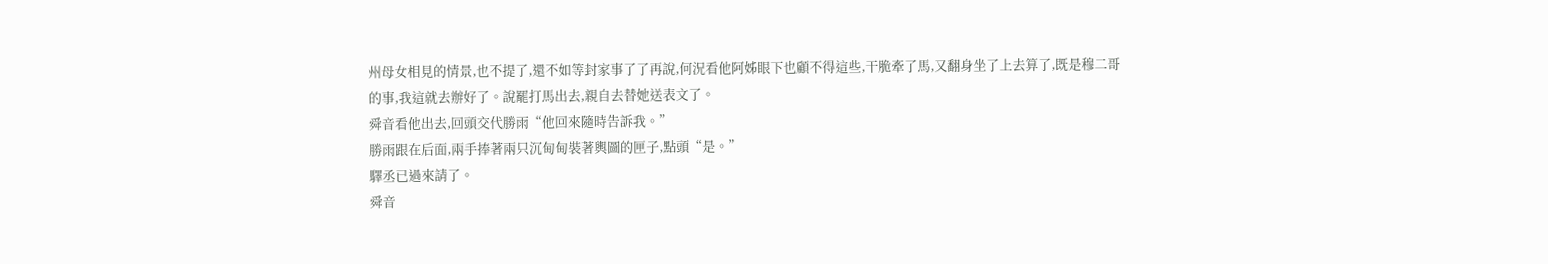州母女相見的情景,也不提了,還不如等封家事了了再說,何況看他阿姊眼下也顧不得這些,干脆牽了馬,又翻身坐了上去算了,既是穆二哥的事,我這就去辦好了。說罷打馬出去,親自去替她送表文了。
舜音看他出去,回頭交代勝雨“他回來隨時告訴我。”
勝雨跟在后面,兩手捧著兩只沉甸甸裝著輿圖的匣子,點頭“是。”
驛丞已過來請了。
舜音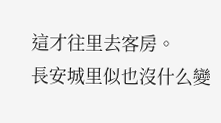這才往里去客房。
長安城里似也沒什么變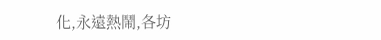化,永遠熱鬧,各坊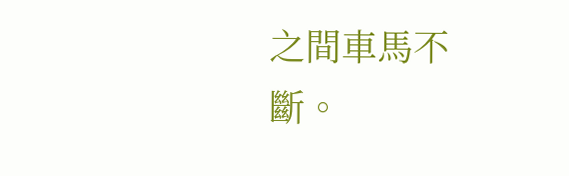之間車馬不斷。